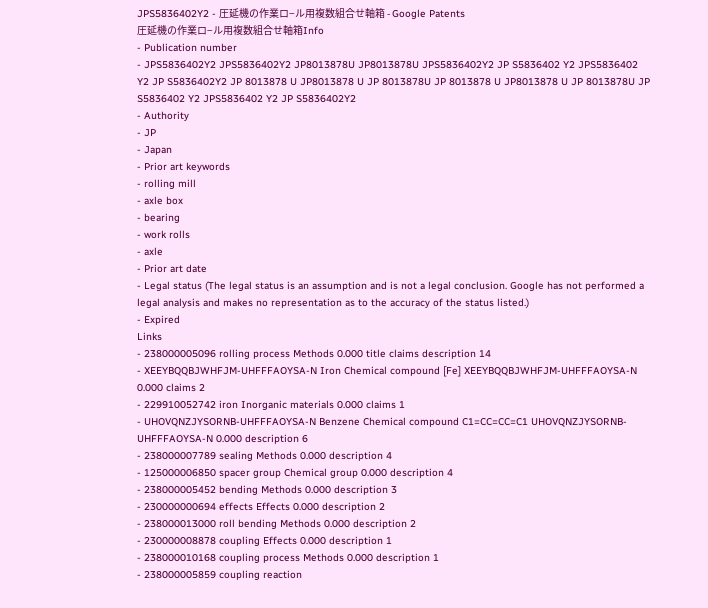JPS5836402Y2 - 圧延機の作業ロ−ル用複数組合せ軸箱 - Google Patents
圧延機の作業ロ−ル用複数組合せ軸箱Info
- Publication number
- JPS5836402Y2 JPS5836402Y2 JP8013878U JP8013878U JPS5836402Y2 JP S5836402 Y2 JPS5836402 Y2 JP S5836402Y2 JP 8013878 U JP8013878 U JP 8013878U JP 8013878 U JP8013878 U JP 8013878U JP S5836402 Y2 JPS5836402 Y2 JP S5836402Y2
- Authority
- JP
- Japan
- Prior art keywords
- rolling mill
- axle box
- bearing
- work rolls
- axle
- Prior art date
- Legal status (The legal status is an assumption and is not a legal conclusion. Google has not performed a legal analysis and makes no representation as to the accuracy of the status listed.)
- Expired
Links
- 238000005096 rolling process Methods 0.000 title claims description 14
- XEEYBQQBJWHFJM-UHFFFAOYSA-N Iron Chemical compound [Fe] XEEYBQQBJWHFJM-UHFFFAOYSA-N 0.000 claims 2
- 229910052742 iron Inorganic materials 0.000 claims 1
- UHOVQNZJYSORNB-UHFFFAOYSA-N Benzene Chemical compound C1=CC=CC=C1 UHOVQNZJYSORNB-UHFFFAOYSA-N 0.000 description 6
- 238000007789 sealing Methods 0.000 description 4
- 125000006850 spacer group Chemical group 0.000 description 4
- 238000005452 bending Methods 0.000 description 3
- 230000000694 effects Effects 0.000 description 2
- 238000013000 roll bending Methods 0.000 description 2
- 230000008878 coupling Effects 0.000 description 1
- 238000010168 coupling process Methods 0.000 description 1
- 238000005859 coupling reaction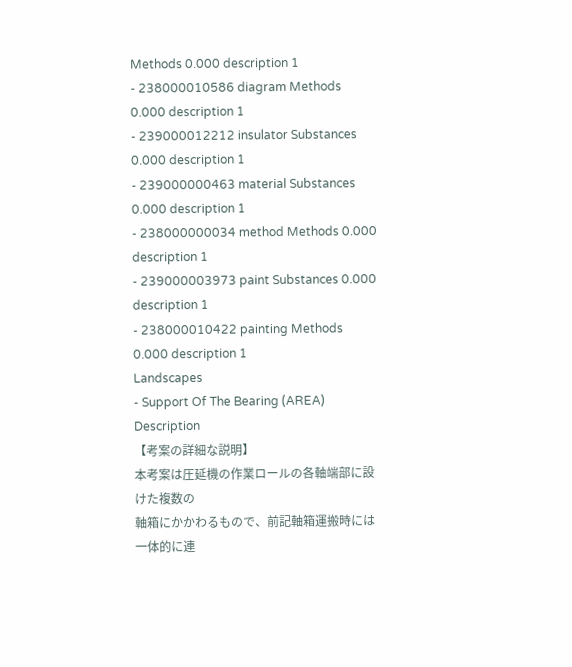Methods 0.000 description 1
- 238000010586 diagram Methods 0.000 description 1
- 239000012212 insulator Substances 0.000 description 1
- 239000000463 material Substances 0.000 description 1
- 238000000034 method Methods 0.000 description 1
- 239000003973 paint Substances 0.000 description 1
- 238000010422 painting Methods 0.000 description 1
Landscapes
- Support Of The Bearing (AREA)
Description
【考案の詳細な説明】
本考案は圧延機の作業ロールの各軸端部に設けた複数の
軸箱にかかわるもので、前記軸箱運搬時には一体的に連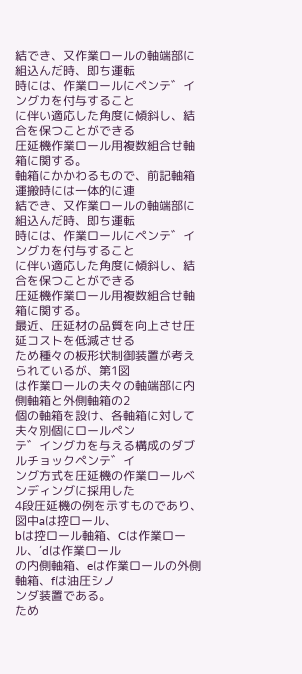結でき、又作業ロールの軸端部に組込んだ時、即ち運転
時には、作業ロールにペンテ゛イングカを付与すること
に伴い適応した角度に傾斜し、結合を保つことができる
圧延機作業ロール用複数組合せ軸箱に関する。
軸箱にかかわるもので、前記軸箱運搬時には一体的に連
結でき、又作業ロールの軸端部に組込んだ時、即ち運転
時には、作業ロールにペンテ゛イングカを付与すること
に伴い適応した角度に傾斜し、結合を保つことができる
圧延機作業ロール用複数組合せ軸箱に関する。
最近、圧延材の品質を向上させ圧延コストを低減させる
ため種々の板形状制御装置が考えられているが、第1図
は作業ロールの夫々の軸端部に内側軸箱と外側軸箱の2
個の軸箱を設け、各軸箱に対して夫々別個にロールペン
テ゛イングカを与える構成のダブルチョックペンテ゛イ
ング方式を圧延機の作業ロールベンディングに採用した
4段圧延機の例を示すものであり、図中aは控ロール、
bは控ロール軸箱、Cは作業ロール、′dは作業ロール
の内側軸箱、eは作業ロールの外側軸箱、fは油圧シノ
ンダ装置である。
ため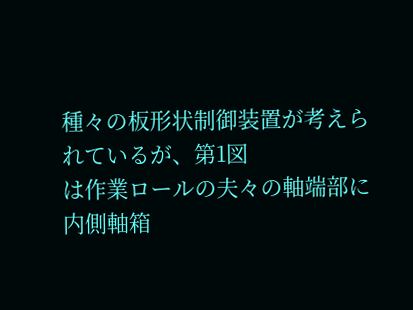種々の板形状制御装置が考えられているが、第1図
は作業ロールの夫々の軸端部に内側軸箱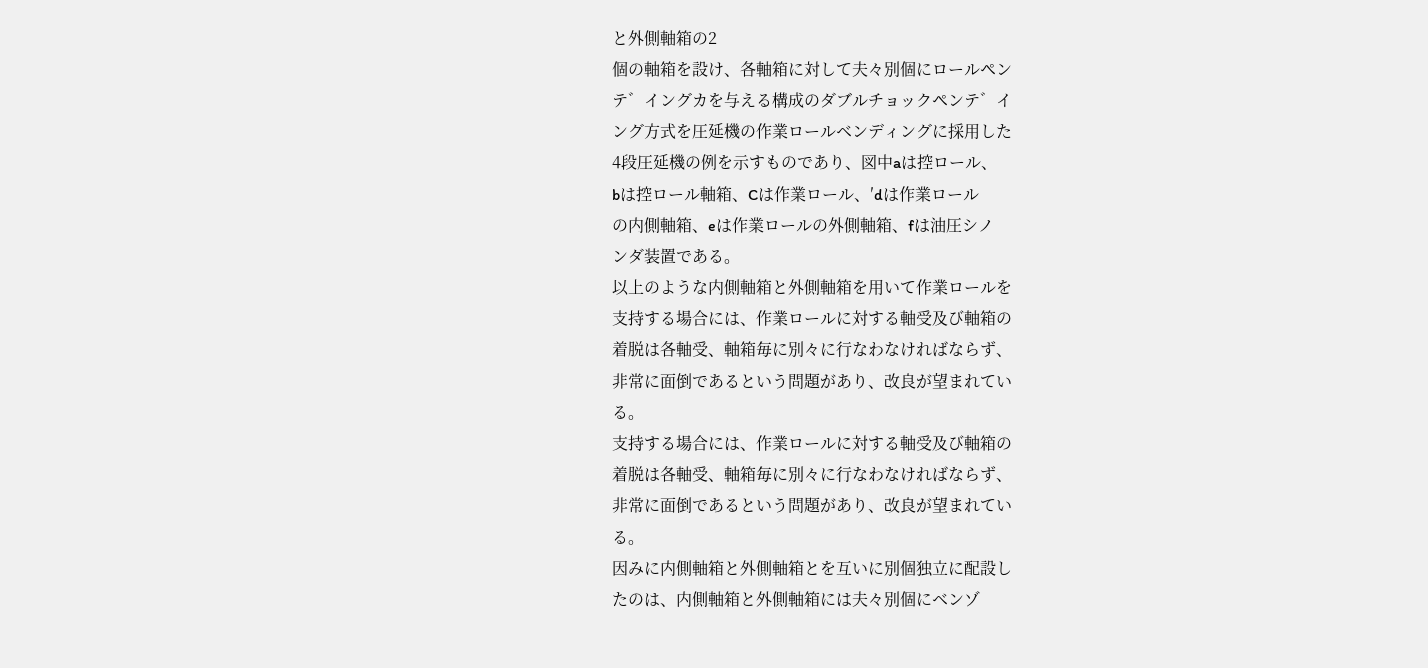と外側軸箱の2
個の軸箱を設け、各軸箱に対して夫々別個にロールペン
テ゛イングカを与える構成のダブルチョックペンテ゛イ
ング方式を圧延機の作業ロールベンディングに採用した
4段圧延機の例を示すものであり、図中aは控ロール、
bは控ロール軸箱、Cは作業ロール、′dは作業ロール
の内側軸箱、eは作業ロールの外側軸箱、fは油圧シノ
ンダ装置である。
以上のような内側軸箱と外側軸箱を用いて作業ロールを
支持する場合には、作業ロールに対する軸受及び軸箱の
着脱は各軸受、軸箱毎に別々に行なわなければならず、
非常に面倒であるという問題があり、改良が望まれてい
る。
支持する場合には、作業ロールに対する軸受及び軸箱の
着脱は各軸受、軸箱毎に別々に行なわなければならず、
非常に面倒であるという問題があり、改良が望まれてい
る。
因みに内側軸箱と外側軸箱とを互いに別個独立に配設し
たのは、内側軸箱と外側軸箱には夫々別個にベンゾ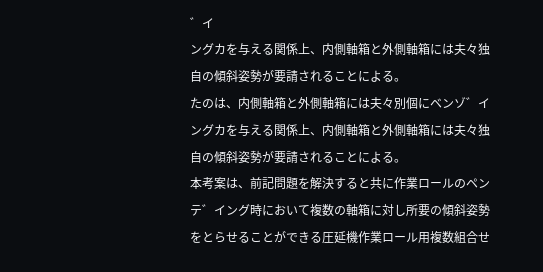゛イ
ングカを与える関係上、内側軸箱と外側軸箱には夫々独
自の傾斜姿勢が要請されることによる。
たのは、内側軸箱と外側軸箱には夫々別個にベンゾ゛イ
ングカを与える関係上、内側軸箱と外側軸箱には夫々独
自の傾斜姿勢が要請されることによる。
本考案は、前記問題を解決すると共に作業ロールのペン
テ゛イング時において複数の軸箱に対し所要の傾斜姿勢
をとらせることができる圧延機作業ロール用複数組合せ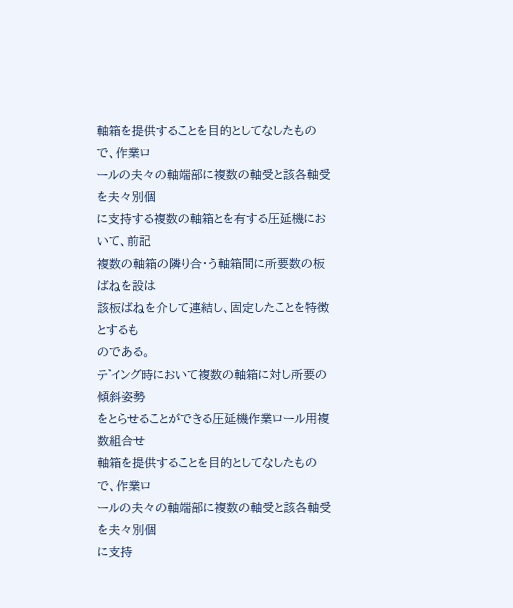軸箱を提供することを目的としてなしたもので、作業ロ
ールの夫々の軸端部に複数の軸受と該各軸受を夫々別個
に支持する複数の軸箱とを有する圧延機において、前記
複数の軸箱の隣り合・う軸箱間に所要数の板ばねを設は
該板ばねを介して連結し、固定したことを特徴とするも
のである。
テ゛イング時において複数の軸箱に対し所要の傾斜姿勢
をとらせることができる圧延機作業ロール用複数組合せ
軸箱を提供することを目的としてなしたもので、作業ロ
ールの夫々の軸端部に複数の軸受と該各軸受を夫々別個
に支持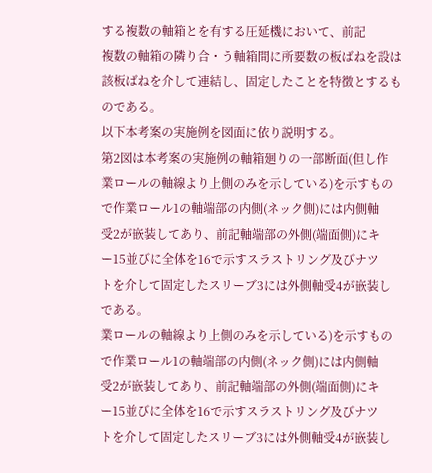する複数の軸箱とを有する圧延機において、前記
複数の軸箱の隣り合・う軸箱間に所要数の板ばねを設は
該板ばねを介して連結し、固定したことを特徴とするも
のである。
以下本考案の実施例を図面に依り説明する。
第2図は本考案の実施例の軸箱廻りの一部断面(但し作
業ロールの軸線より上側のみを示している)を示すもの
で作業ロール1の軸端部の内側(ネック側)には内側軸
受2が嵌装してあり、前記軸端部の外側(端面側)にキ
ー15並びに全体を16で示すスラストリング及びナツ
トを介して固定したスリーブ3には外側軸受4が嵌装し
である。
業ロールの軸線より上側のみを示している)を示すもの
で作業ロール1の軸端部の内側(ネック側)には内側軸
受2が嵌装してあり、前記軸端部の外側(端面側)にキ
ー15並びに全体を16で示すスラストリング及びナツ
トを介して固定したスリーブ3には外側軸受4が嵌装し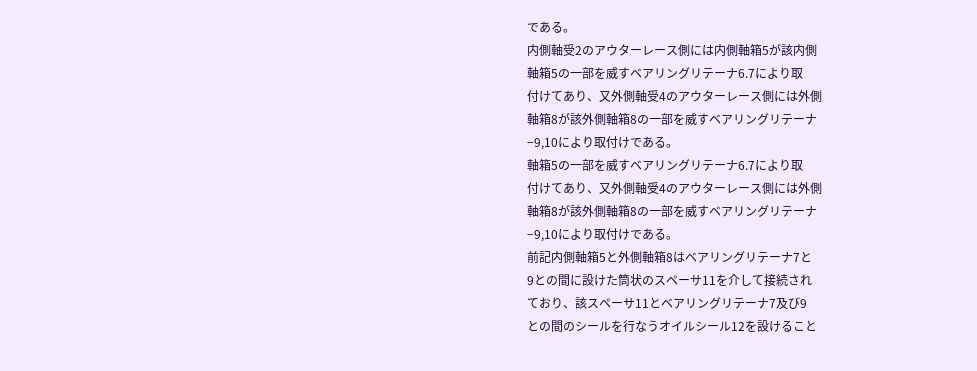である。
内側軸受2のアウターレース側には内側軸箱5が該内側
軸箱5の一部を威すベアリングリテーナ6.7により取
付けてあり、又外側軸受4のアウターレース側には外側
軸箱8が該外側軸箱8の一部を威すベアリングリテーナ
−9,10により取付けである。
軸箱5の一部を威すベアリングリテーナ6.7により取
付けてあり、又外側軸受4のアウターレース側には外側
軸箱8が該外側軸箱8の一部を威すベアリングリテーナ
−9,10により取付けである。
前記内側軸箱5と外側軸箱8はベアリングリテーナ7と
9との間に設けた筒状のスペーサ11を介して接続され
ており、該スペーサ11とベアリングリテーナ7及び9
との間のシールを行なうオイルシール12を設けること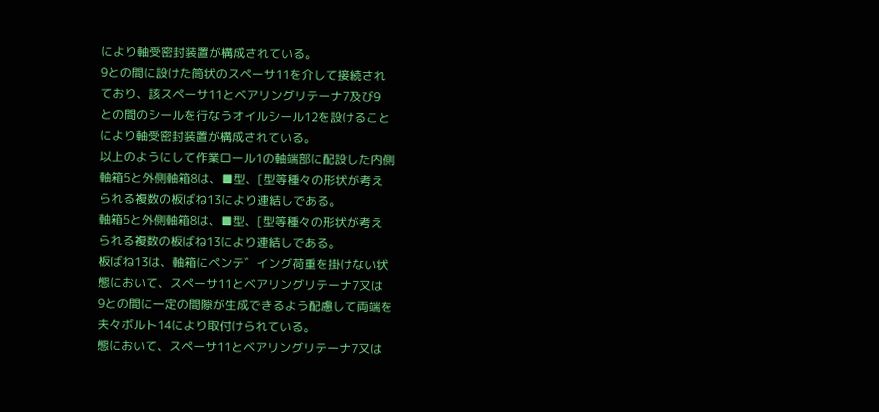により軸受密封装置が構成されている。
9との間に設けた筒状のスペーサ11を介して接続され
ており、該スペーサ11とベアリングリテーナ7及び9
との間のシールを行なうオイルシール12を設けること
により軸受密封装置が構成されている。
以上のようにして作業ロール1の軸端部に配設した内側
軸箱5と外側軸箱8は、■型、[型等種々の形状が考え
られる複数の板ばね13により連結しである。
軸箱5と外側軸箱8は、■型、[型等種々の形状が考え
られる複数の板ばね13により連結しである。
板ばね13は、軸箱にペンテ゛イング荷重を掛けない状
態において、スペーサ11とベアリングリテーナ7又は
9との間に一定の間隙が生成できるよう配慮して両端を
夫々ボルト14により取付けられている。
態において、スペーサ11とベアリングリテーナ7又は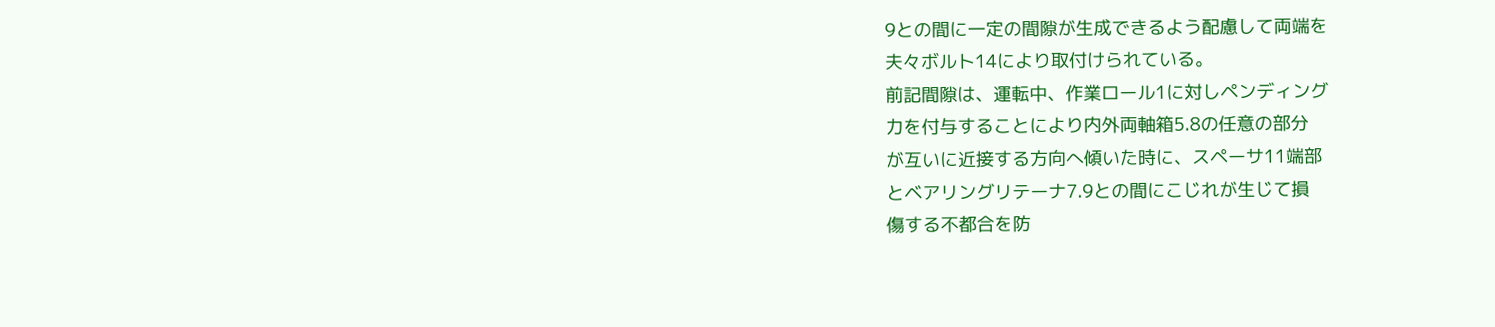9との間に一定の間隙が生成できるよう配慮して両端を
夫々ボルト14により取付けられている。
前記間隙は、運転中、作業ロール1に対しペンディング
力を付与することにより内外両軸箱5.8の任意の部分
が互いに近接する方向へ傾いた時に、スペーサ11端部
とベアリングリテーナ7.9との間にこじれが生じて損
傷する不都合を防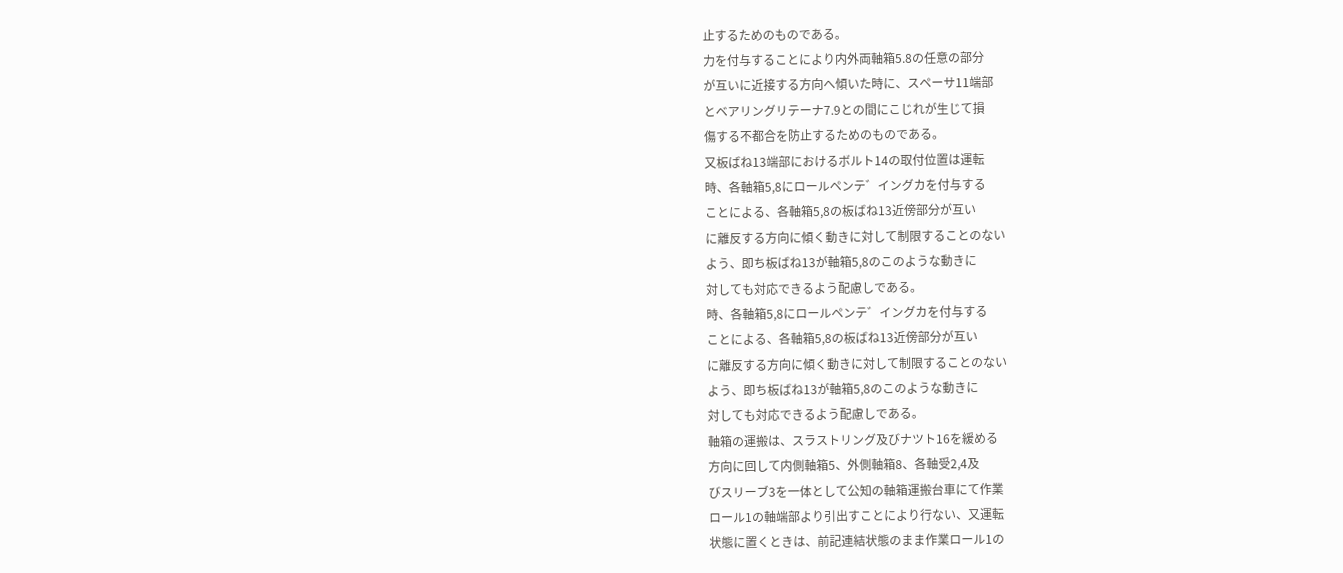止するためのものである。
力を付与することにより内外両軸箱5.8の任意の部分
が互いに近接する方向へ傾いた時に、スペーサ11端部
とベアリングリテーナ7.9との間にこじれが生じて損
傷する不都合を防止するためのものである。
又板ばね13端部におけるボルト14の取付位置は運転
時、各軸箱5,8にロールペンテ゛イングカを付与する
ことによる、各軸箱5,8の板ばね13近傍部分が互い
に離反する方向に傾く動きに対して制限することのない
よう、即ち板ばね13が軸箱5,8のこのような動きに
対しても対応できるよう配慮しである。
時、各軸箱5,8にロールペンテ゛イングカを付与する
ことによる、各軸箱5,8の板ばね13近傍部分が互い
に離反する方向に傾く動きに対して制限することのない
よう、即ち板ばね13が軸箱5,8のこのような動きに
対しても対応できるよう配慮しである。
軸箱の運搬は、スラストリング及びナツト16を緩める
方向に回して内側軸箱5、外側軸箱8、各軸受2,4及
びスリーブ3を一体として公知の軸箱運搬台車にて作業
ロール1の軸端部より引出すことにより行ない、又運転
状態に置くときは、前記連結状態のまま作業ロール1の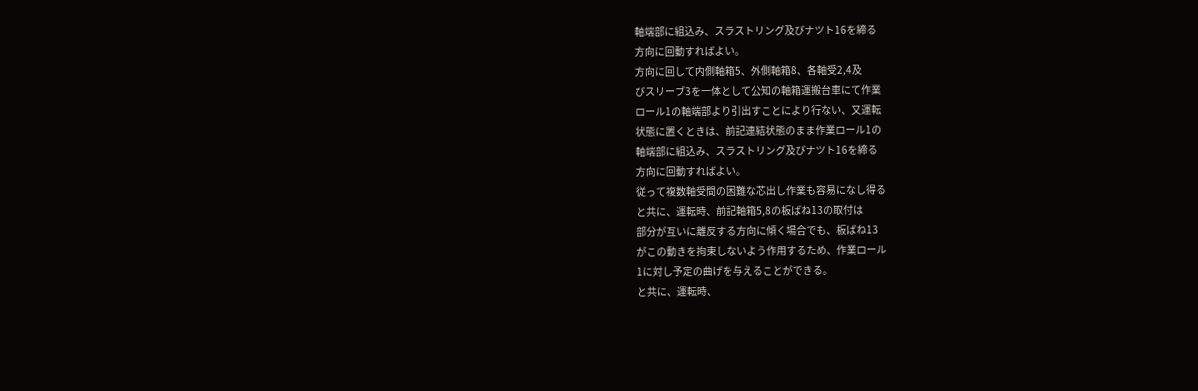軸端部に組込み、スラストリング及びナツト16を締る
方向に回動すればよい。
方向に回して内側軸箱5、外側軸箱8、各軸受2,4及
びスリーブ3を一体として公知の軸箱運搬台車にて作業
ロール1の軸端部より引出すことにより行ない、又運転
状態に置くときは、前記連結状態のまま作業ロール1の
軸端部に組込み、スラストリング及びナツト16を締る
方向に回動すればよい。
従って複数軸受間の困難な芯出し作業も容易になし得る
と共に、運転時、前記軸箱5,8の板ばね13の取付は
部分が互いに離反する方向に傾く場合でも、板ばね13
がこの動きを拘束しないよう作用するため、作業ロール
1に対し予定の曲げを与えることができる。
と共に、運転時、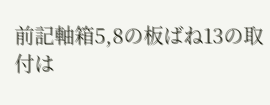前記軸箱5,8の板ばね13の取付は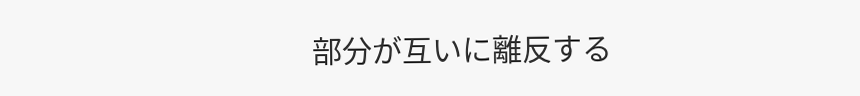部分が互いに離反する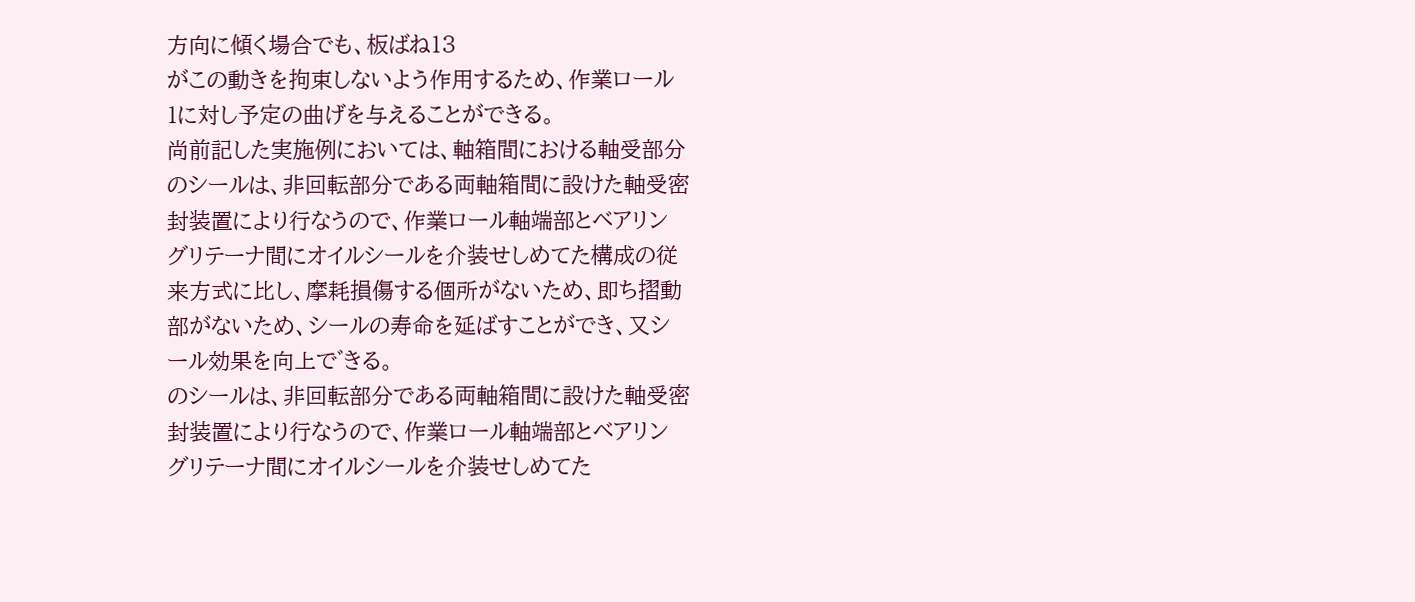方向に傾く場合でも、板ばね13
がこの動きを拘束しないよう作用するため、作業ロール
1に対し予定の曲げを与えることができる。
尚前記した実施例においては、軸箱間における軸受部分
のシールは、非回転部分である両軸箱間に設けた軸受密
封装置により行なうので、作業ロール軸端部とベアリン
グリテーナ間にオイルシールを介装せしめてた構成の従
来方式に比し、摩耗損傷する個所がないため、即ち摺動
部がないため、シールの寿命を延ばすことができ、又シ
ール効果を向上で゛きる。
のシールは、非回転部分である両軸箱間に設けた軸受密
封装置により行なうので、作業ロール軸端部とベアリン
グリテーナ間にオイルシールを介装せしめてた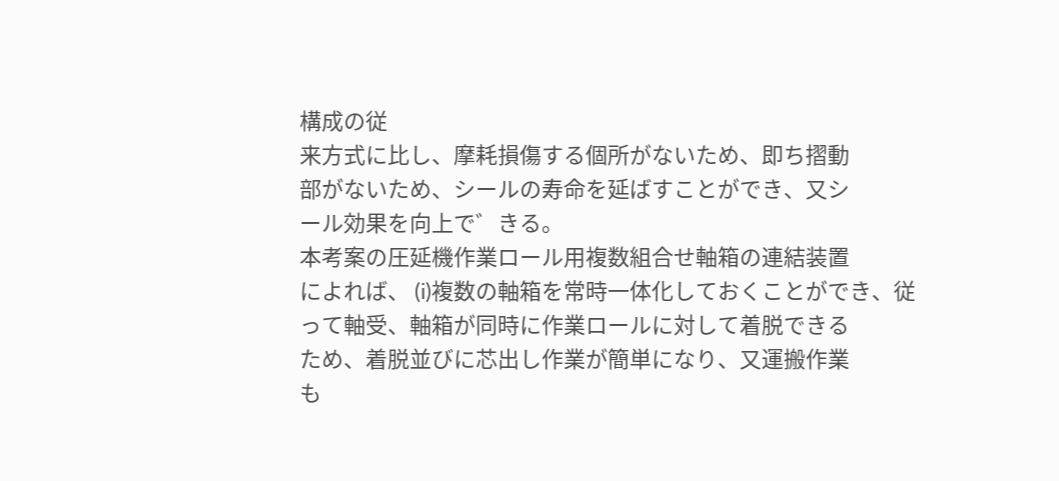構成の従
来方式に比し、摩耗損傷する個所がないため、即ち摺動
部がないため、シールの寿命を延ばすことができ、又シ
ール効果を向上で゛きる。
本考案の圧延機作業ロール用複数組合せ軸箱の連結装置
によれば、 (i)複数の軸箱を常時一体化しておくことができ、従
って軸受、軸箱が同時に作業ロールに対して着脱できる
ため、着脱並びに芯出し作業が簡単になり、又運搬作業
も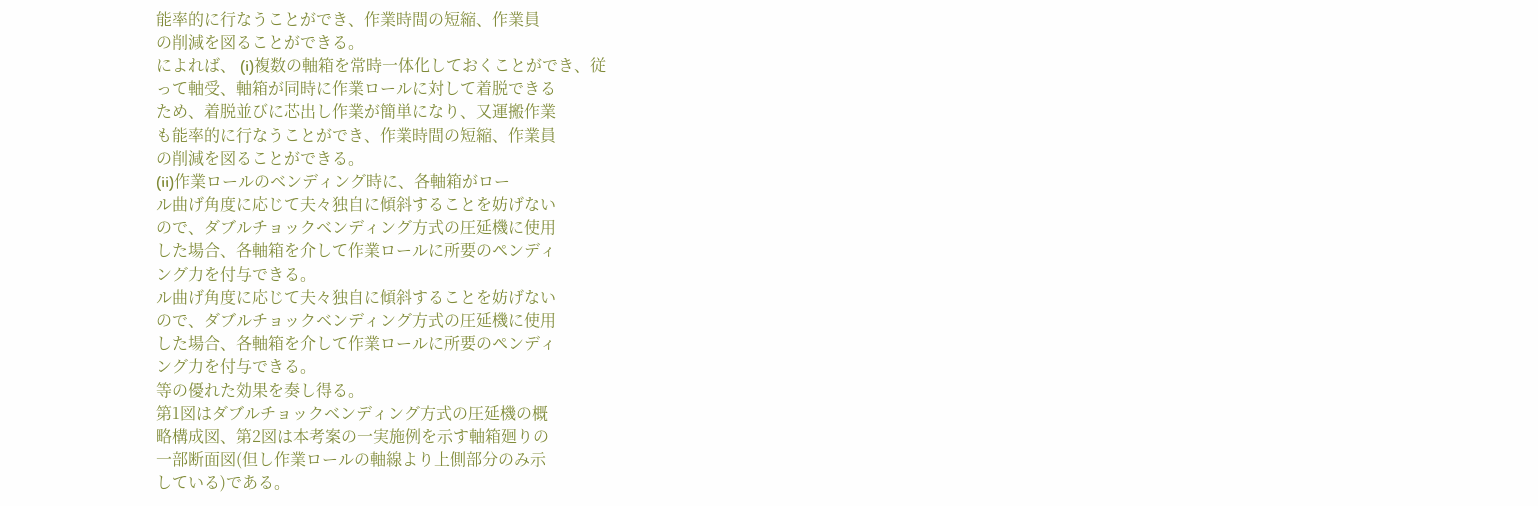能率的に行なうことができ、作業時間の短縮、作業員
の削減を図ることができる。
によれば、 (i)複数の軸箱を常時一体化しておくことができ、従
って軸受、軸箱が同時に作業ロールに対して着脱できる
ため、着脱並びに芯出し作業が簡単になり、又運搬作業
も能率的に行なうことができ、作業時間の短縮、作業員
の削減を図ることができる。
(ii)作業ロールのベンディング時に、各軸箱がロー
ル曲げ角度に応じて夫々独自に傾斜することを妨げない
ので、ダブルチョックベンディング方式の圧延機に使用
した場合、各軸箱を介して作業ロールに所要のペンディ
ング力を付与できる。
ル曲げ角度に応じて夫々独自に傾斜することを妨げない
ので、ダブルチョックベンディング方式の圧延機に使用
した場合、各軸箱を介して作業ロールに所要のペンディ
ング力を付与できる。
等の優れた効果を奏し得る。
第1図はダブルチョックベンディング方式の圧延機の概
略構成図、第2図は本考案の一実施例を示す軸箱廻りの
一部断面図(但し作業ロールの軸線より上側部分のみ示
している)である。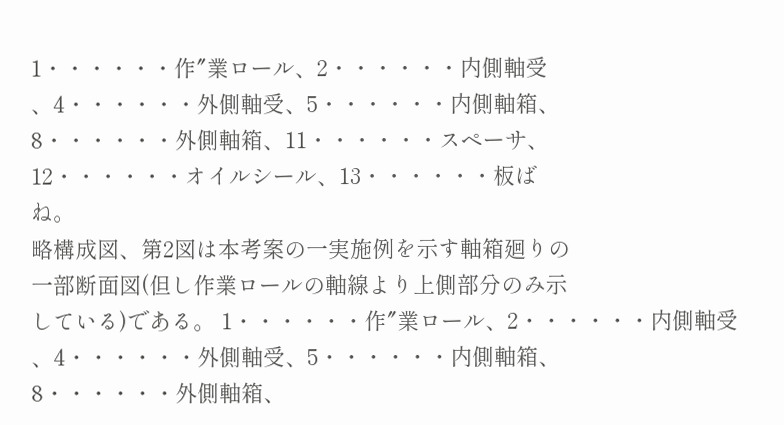1・・・・・・作″業ロール、2・・・・・・内側軸受
、4・・・・・・外側軸受、5・・・・・・内側軸箱、
8・・・・・・外側軸箱、11・・・・・・スペーサ、
12・・・・・・オイルシール、13・・・・・・板ば
ね。
略構成図、第2図は本考案の一実施例を示す軸箱廻りの
一部断面図(但し作業ロールの軸線より上側部分のみ示
している)である。 1・・・・・・作″業ロール、2・・・・・・内側軸受
、4・・・・・・外側軸受、5・・・・・・内側軸箱、
8・・・・・・外側軸箱、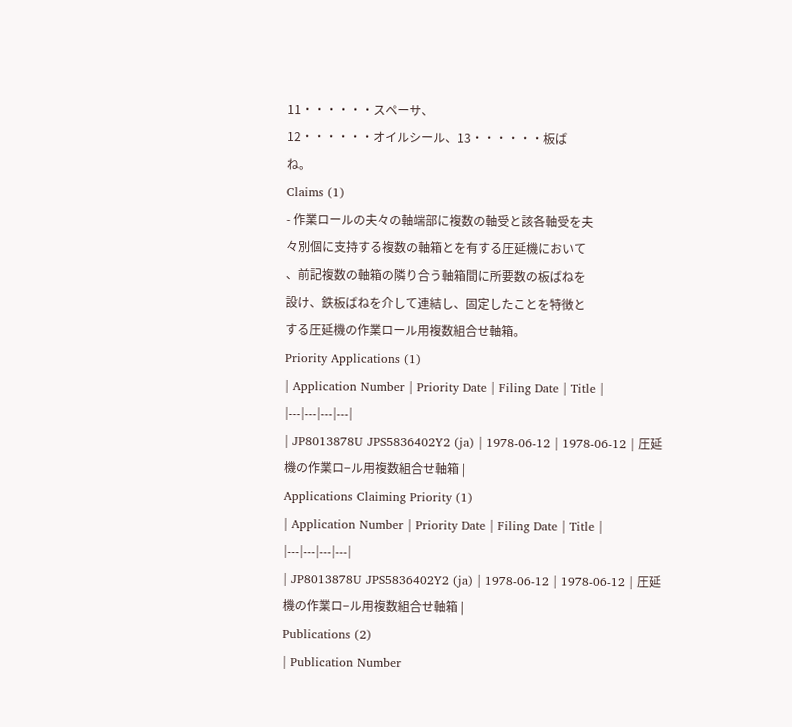11・・・・・・スペーサ、
12・・・・・・オイルシール、13・・・・・・板ば
ね。
Claims (1)
- 作業ロールの夫々の軸端部に複数の軸受と該各軸受を夫
々別個に支持する複数の軸箱とを有する圧延機において
、前記複数の軸箱の隣り合う軸箱間に所要数の板ばねを
設け、鉄板ばねを介して連結し、固定したことを特徴と
する圧延機の作業ロール用複数組合せ軸箱。
Priority Applications (1)
| Application Number | Priority Date | Filing Date | Title |
|---|---|---|---|
| JP8013878U JPS5836402Y2 (ja) | 1978-06-12 | 1978-06-12 | 圧延機の作業ロ−ル用複数組合せ軸箱 |
Applications Claiming Priority (1)
| Application Number | Priority Date | Filing Date | Title |
|---|---|---|---|
| JP8013878U JPS5836402Y2 (ja) | 1978-06-12 | 1978-06-12 | 圧延機の作業ロ−ル用複数組合せ軸箱 |
Publications (2)
| Publication Number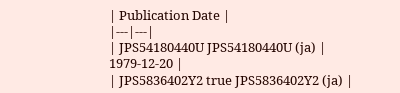| Publication Date |
|---|---|
| JPS54180440U JPS54180440U (ja) | 1979-12-20 |
| JPS5836402Y2 true JPS5836402Y2 (ja) |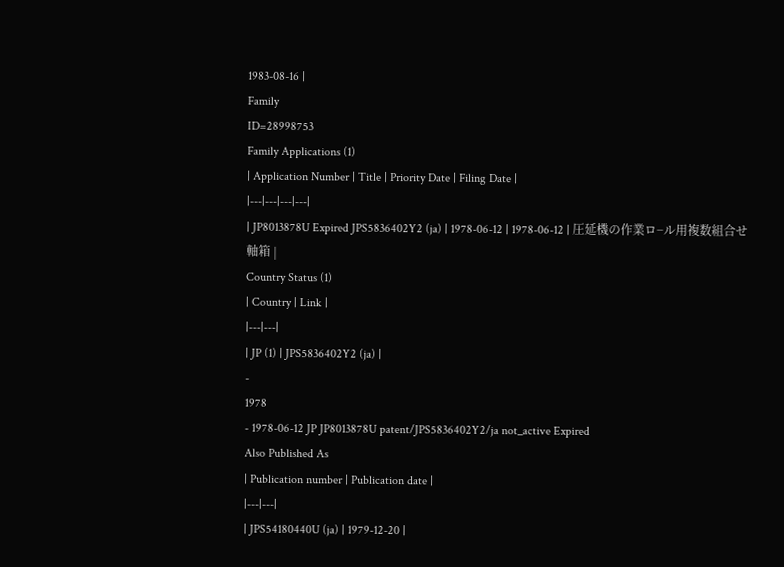1983-08-16 |
Family
ID=28998753
Family Applications (1)
| Application Number | Title | Priority Date | Filing Date |
|---|---|---|---|
| JP8013878U Expired JPS5836402Y2 (ja) | 1978-06-12 | 1978-06-12 | 圧延機の作業ロ−ル用複数組合せ軸箱 |
Country Status (1)
| Country | Link |
|---|---|
| JP (1) | JPS5836402Y2 (ja) |
-
1978
- 1978-06-12 JP JP8013878U patent/JPS5836402Y2/ja not_active Expired
Also Published As
| Publication number | Publication date |
|---|---|
| JPS54180440U (ja) | 1979-12-20 |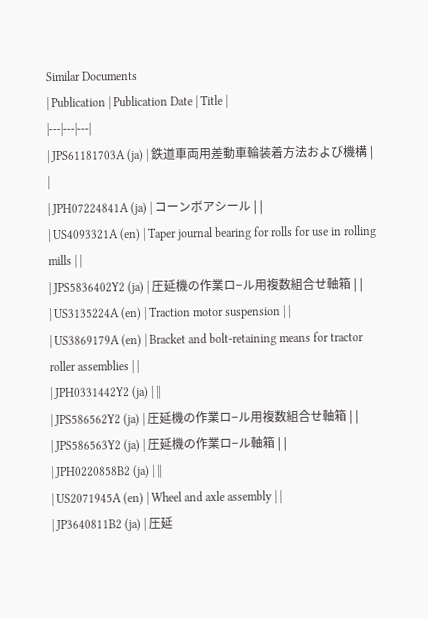Similar Documents
| Publication | Publication Date | Title |
|---|---|---|
| JPS61181703A (ja) | 鉄道車両用差動車輪装着方法および機構 | |
| JPH07224841A (ja) | コーンボアシール | |
| US4093321A (en) | Taper journal bearing for rolls for use in rolling mills | |
| JPS5836402Y2 (ja) | 圧延機の作業ロ−ル用複数組合せ軸箱 | |
| US3135224A (en) | Traction motor suspension | |
| US3869179A (en) | Bracket and bolt-retaining means for tractor roller assemblies | |
| JPH0331442Y2 (ja) | ||
| JPS586562Y2 (ja) | 圧延機の作業ロ−ル用複数組合せ軸箱 | |
| JPS586563Y2 (ja) | 圧延機の作業ロ−ル軸箱 | |
| JPH0220858B2 (ja) | ||
| US2071945A (en) | Wheel and axle assembly | |
| JP3640811B2 (ja) | 圧延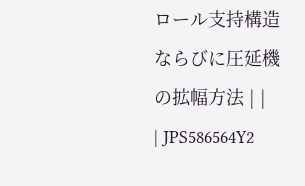ロール支持構造ならびに圧延機の拡幅方法 | |
| JPS586564Y2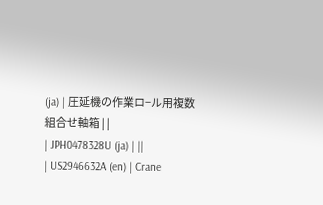(ja) | 圧延機の作業ロ−ル用複数組合せ軸箱 | |
| JPH0478328U (ja) | ||
| US2946632A (en) | Crane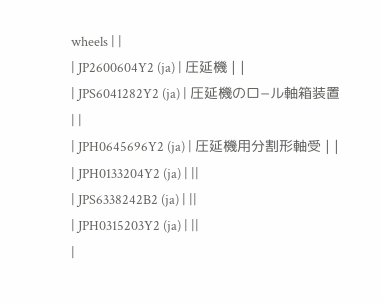wheels | |
| JP2600604Y2 (ja) | 圧延機 | |
| JPS6041282Y2 (ja) | 圧延機のロ−ル軸箱装置 | |
| JPH0645696Y2 (ja) | 圧延機用分割形軸受 | |
| JPH0133204Y2 (ja) | ||
| JPS6338242B2 (ja) | ||
| JPH0315203Y2 (ja) | ||
|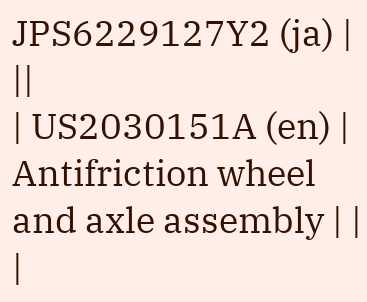JPS6229127Y2 (ja) | ||
| US2030151A (en) | Antifriction wheel and axle assembly | |
|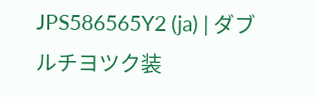JPS586565Y2 (ja) | ダブルチヨツク装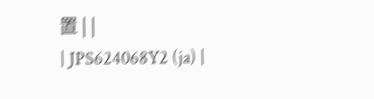置 | |
| JPS624068Y2 (ja) |